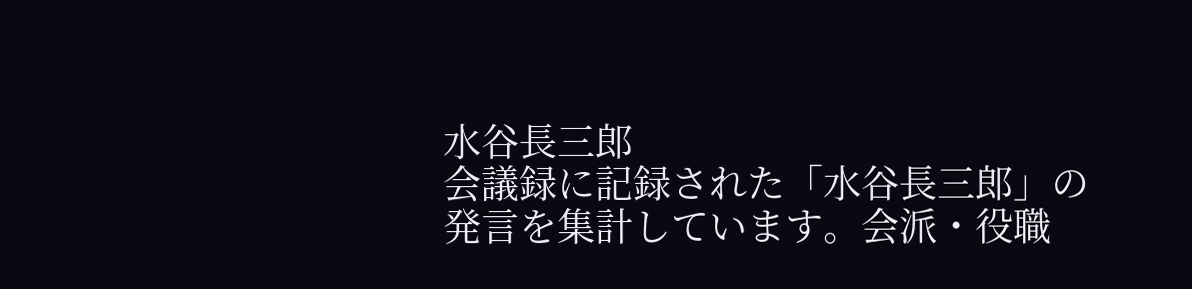水谷長三郎
会議録に記録された「水谷長三郎」の発言を集計しています。会派・役職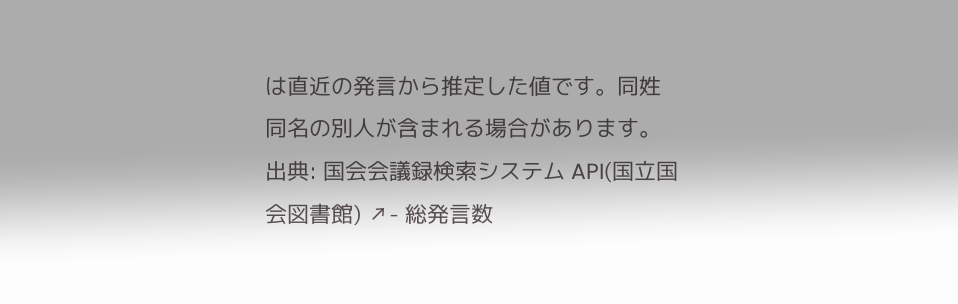は直近の発言から推定した値です。同姓同名の別人が含まれる場合があります。
出典: 国会会議録検索システム API(国立国会図書館) ↗- 総発言数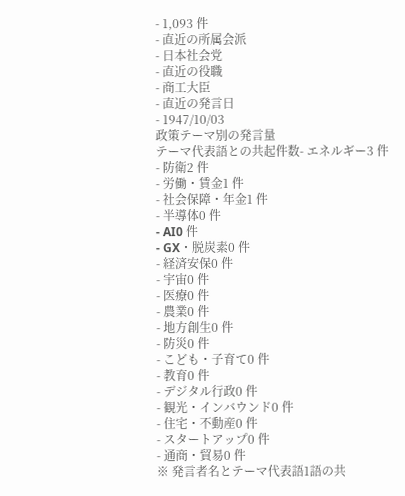- 1,093 件
- 直近の所属会派
- 日本社会党
- 直近の役職
- 商工大臣
- 直近の発言日
- 1947/10/03
政策テーマ別の発言量
テーマ代表語との共起件数- エネルギー3 件
- 防衛2 件
- 労働・賃金1 件
- 社会保障・年金1 件
- 半導体0 件
- AI0 件
- GX・脱炭素0 件
- 経済安保0 件
- 宇宙0 件
- 医療0 件
- 農業0 件
- 地方創生0 件
- 防災0 件
- こども・子育て0 件
- 教育0 件
- デジタル行政0 件
- 観光・インバウンド0 件
- 住宅・不動産0 件
- スタートアップ0 件
- 通商・貿易0 件
※ 発言者名とテーマ代表語1語の共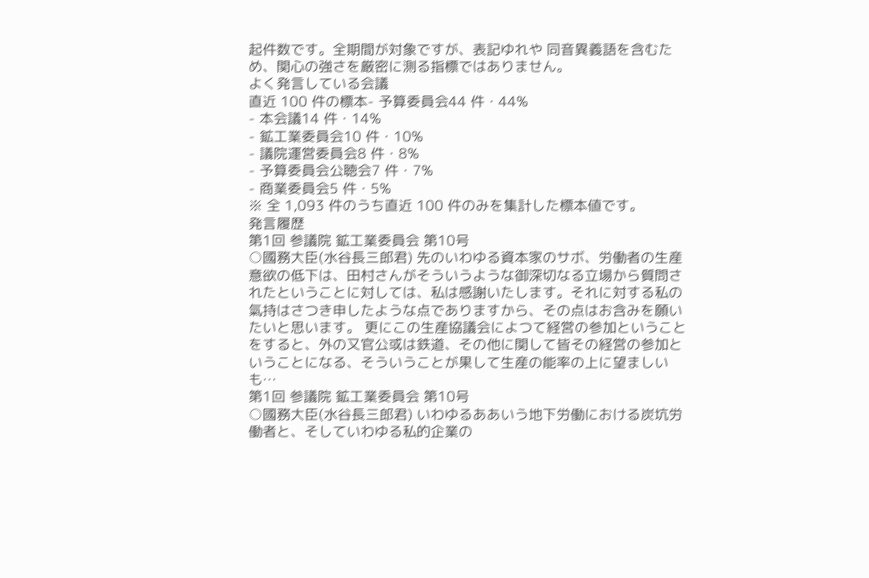起件数です。全期間が対象ですが、表記ゆれや 同音異義語を含むため、関心の強さを厳密に測る指標ではありません。
よく発言している会議
直近 100 件の標本- 予算委員会44 件・44%
- 本会議14 件・14%
- 鉱工業委員会10 件・10%
- 議院運営委員会8 件・8%
- 予算委員会公聴会7 件・7%
- 商業委員会5 件・5%
※ 全 1,093 件のうち直近 100 件のみを集計した標本値です。
発言履歴
第1回 参議院 鉱工業委員会 第10号
○國務大臣(水谷長三郎君) 先のいわゆる資本家のサボ、労働者の生産意欲の低下は、田村さんがそういうような御深切なる立場から質問されたということに対しては、私は感謝いたします。それに対する私の氣持はさつき申したような点でありますから、その点はお含みを願いたいと思います。 更にこの生産協議会によつて経営の参加ということをすると、外の又官公或は鉄道、その他に関して皆その経営の参加ということになる、そういうことが果して生産の能率の上に望ましいも…
第1回 参議院 鉱工業委員会 第10号
○國務大臣(水谷長三郎君) いわゆるああいう地下労働における炭坑労働者と、そしていわゆる私的企業の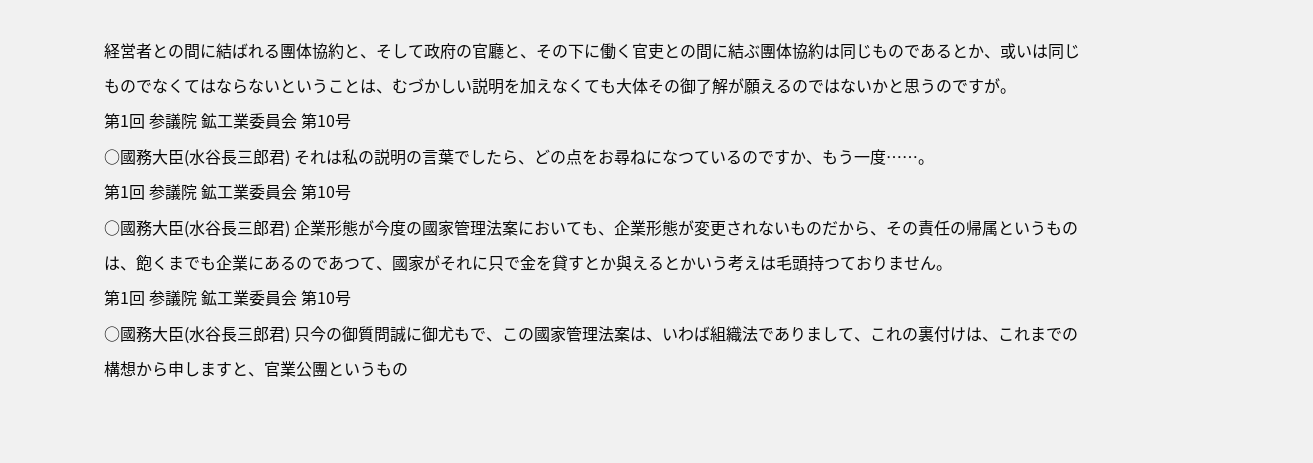経営者との間に結ばれる團体協約と、そして政府の官廳と、その下に働く官吏との間に結ぶ團体協約は同じものであるとか、或いは同じものでなくてはならないということは、むづかしい説明を加えなくても大体その御了解が願えるのではないかと思うのですが。
第1回 参議院 鉱工業委員会 第10号
○國務大臣(水谷長三郎君) それは私の説明の言葉でしたら、どの点をお尋ねになつているのですか、もう一度……。
第1回 参議院 鉱工業委員会 第10号
○國務大臣(水谷長三郎君) 企業形態が今度の國家管理法案においても、企業形態が変更されないものだから、その責任の帰属というものは、飽くまでも企業にあるのであつて、國家がそれに只で金を貸すとか與えるとかいう考えは毛頭持つておりません。
第1回 参議院 鉱工業委員会 第10号
○國務大臣(水谷長三郎君) 只今の御質問誠に御尤もで、この國家管理法案は、いわば組織法でありまして、これの裏付けは、これまでの構想から申しますと、官業公團というもの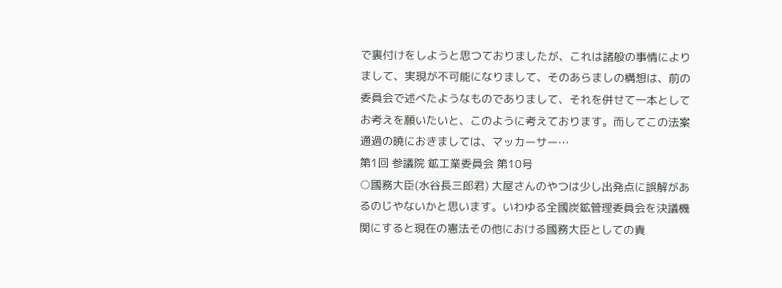で裏付けをしようと思つておりましたが、これは諸般の事情によりまして、実現が不可能になりまして、そのあらましの構想は、前の委員会で述べたようなものでありまして、それを併せて一本としてお考えを願いたいと、このように考えております。而してこの法案通過の曉におきましては、マッカーサー…
第1回 参議院 鉱工業委員会 第10号
○國務大臣(水谷長三郎君) 大屋さんのやつは少し出発点に誤解があるのじやないかと思います。いわゆる全國炭鉱管理委員会を決議機関にすると現在の憲法その他における國務大臣としての責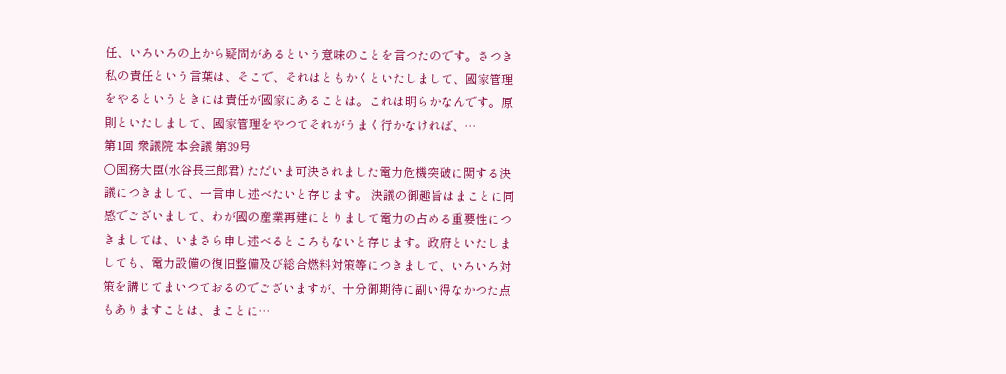任、いろいろの上から疑問があるという意味のことを言つたのです。さつき私の責任という言葉は、そこで、それはともかくといたしまして、國家管理をやるというときには責任が國家にあることは。これは明らかなんです。原則といたしまして、國家管理をやつてそれがうまく行かなければ、…
第1回 衆議院 本会議 第39号
○国務大臣(水谷長三郎君) ただいま可決されました電力危機突破に関する決議につきまして、一言申し述べたいと存じます。 決議の御趣旨はまことに同感でございまして、わが國の産業再建にとりまして電力の占める重要性につきましては、いまさら申し述べるところもないと存じます。政府といたしましても、電力設備の復旧整備及び総合燃料対策等につきまして、いろいろ対策を講じてまいつておるのでございますが、十分御期待に副い得なかつた点もありますことは、まことに…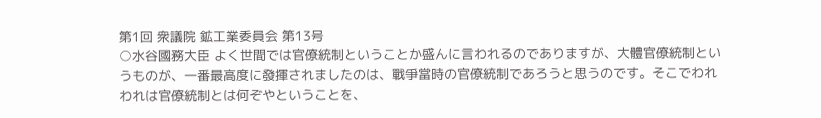第1回 衆議院 鉱工業委員会 第13号
○水谷國務大臣 よく世間では官僚統制ということか盛んに言われるのでありますが、大體官僚統制というものが、一番最高度に發揮されましたのは、戰爭當時の官僚統制であろうと思うのです。そこでわれわれは官僚統制とは何ぞやということを、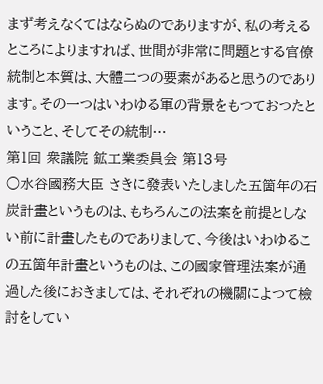まず考えなくてはならぬのでありますが、私の考えるところによりますれば、世間が非常に問題とする官僚統制と本質は、大體二つの要素があると思うのであります。その一つはいわゆる軍の背景をもつておつたということ、そしてその統制…
第1回 衆議院 鉱工業委員会 第13号
○水谷國務大臣 さきに發表いたしました五箇年の石炭計畫というものは、もちろんこの法案を前提としない前に計畫したものでありまして、今後はいわゆるこの五箇年計畫というものは、この國家管理法案が通過した後におきましては、それぞれの機關によつて檢討をしてい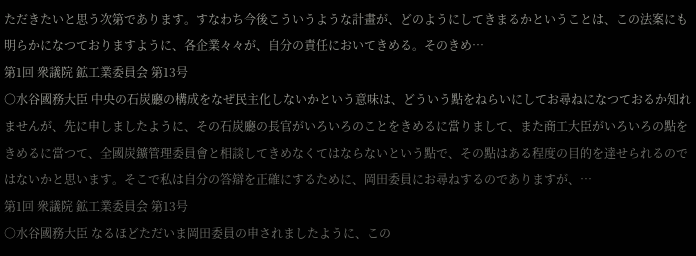ただきたいと思う次第であります。すなわち今後こういうような計畫が、どのようにしてきまるかということは、この法案にも明らかになつておりますように、各企業々々が、自分の責任においてきめる。そのきめ…
第1回 衆議院 鉱工業委員会 第13号
○水谷國務大臣 中央の石炭廳の構成をなぜ民主化しないかという意味は、どういう點をねらいにしてお尋ねになつておるか知れませんが、先に申しましたように、その石炭廳の長官がいろいろのことをきめるに當りまして、また商工大臣がいろいろの點をきめるに當つて、全國炭鑛管理委員會と相談してきめなくてはならないという點で、その點はある程度の目的を達せられるのではないかと思います。そこで私は自分の答辯を正確にするために、岡田委員にお尋ねするのでありますが、…
第1回 衆議院 鉱工業委員会 第13号
○水谷國務大臣 なるほどただいま岡田委員の申されましたように、この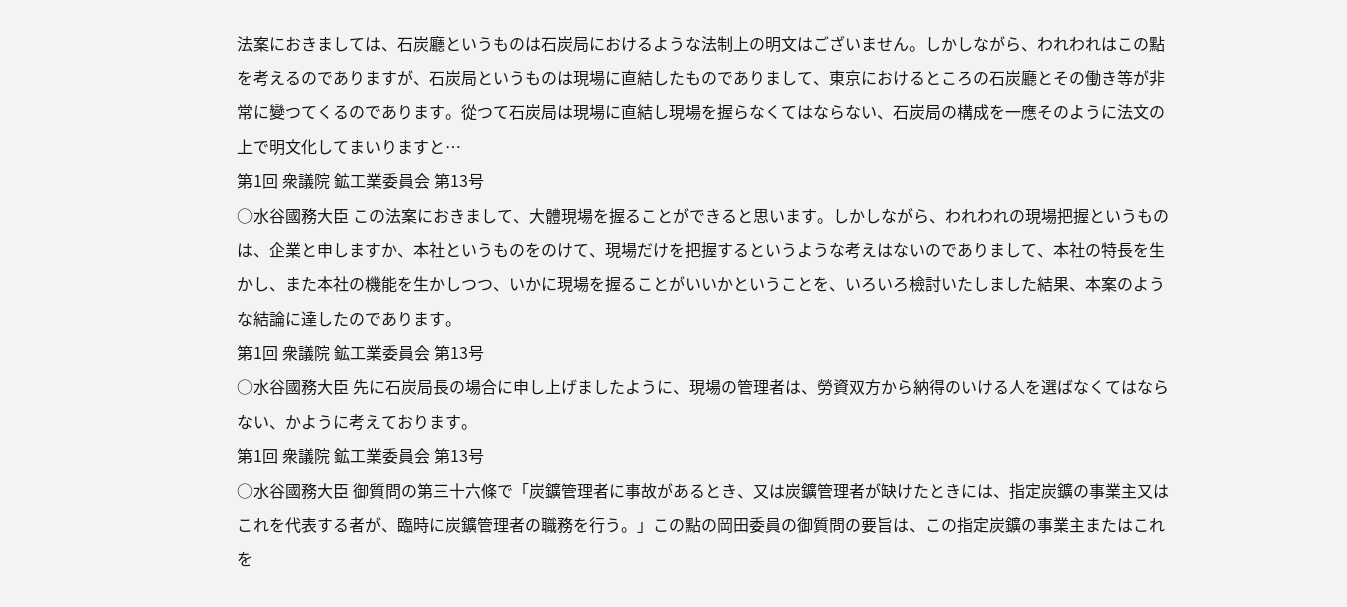法案におきましては、石炭廳というものは石炭局におけるような法制上の明文はございません。しかしながら、われわれはこの點を考えるのでありますが、石炭局というものは現場に直結したものでありまして、東京におけるところの石炭廳とその働き等が非常に變つてくるのであります。從つて石炭局は現場に直結し現場を握らなくてはならない、石炭局の構成を一應そのように法文の上で明文化してまいりますと…
第1回 衆議院 鉱工業委員会 第13号
○水谷國務大臣 この法案におきまして、大體現場を握ることができると思います。しかしながら、われわれの現場把握というものは、企業と申しますか、本社というものをのけて、現場だけを把握するというような考えはないのでありまして、本社の特長を生かし、また本社の機能を生かしつつ、いかに現場を握ることがいいかということを、いろいろ檢討いたしました結果、本案のような結論に達したのであります。
第1回 衆議院 鉱工業委員会 第13号
○水谷國務大臣 先に石炭局長の場合に申し上げましたように、現場の管理者は、勞資双方から納得のいける人を選ばなくてはならない、かように考えております。
第1回 衆議院 鉱工業委員会 第13号
○水谷國務大臣 御質問の第三十六條で「炭鑛管理者に事故があるとき、又は炭鑛管理者が缺けたときには、指定炭鑛の事業主又はこれを代表する者が、臨時に炭鑛管理者の職務を行う。」この點の岡田委員の御質問の要旨は、この指定炭鑛の事業主またはこれを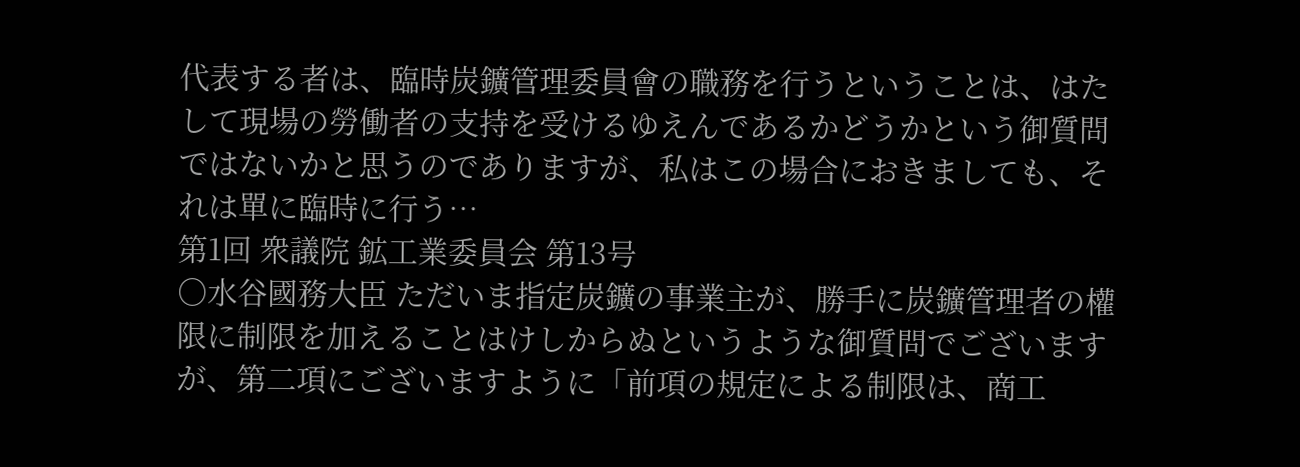代表する者は、臨時炭鑛管理委員會の職務を行うということは、はたして現場の勞働者の支持を受けるゆえんであるかどうかという御質問ではないかと思うのでありますが、私はこの場合におきましても、それは單に臨時に行う…
第1回 衆議院 鉱工業委員会 第13号
○水谷國務大臣 ただいま指定炭鑛の事業主が、勝手に炭鑛管理者の權限に制限を加えることはけしからぬというような御質問でございますが、第二項にございますように「前項の規定による制限は、商工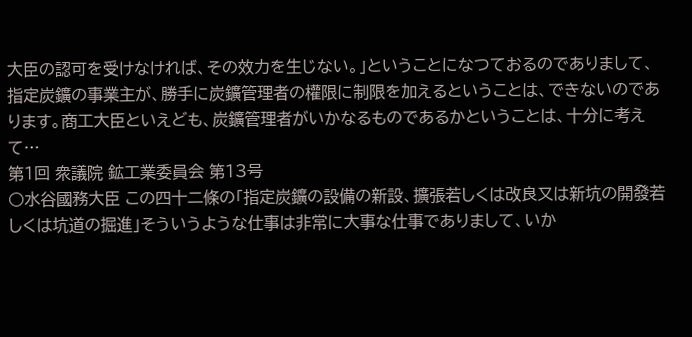大臣の認可を受けなければ、その效力を生じない。」ということになつておるのでありまして、指定炭鑛の事業主が、勝手に炭鑛管理者の權限に制限を加えるということは、できないのであります。商工大臣といえども、炭鑛管理者がいかなるものであるかということは、十分に考えて…
第1回 衆議院 鉱工業委員会 第13号
○水谷國務大臣 この四十二條の「指定炭鑛の設備の新設、擴張若しくは改良又は新坑の開發若しくは坑道の掘進」そういうような仕事は非常に大事な仕事でありまして、いか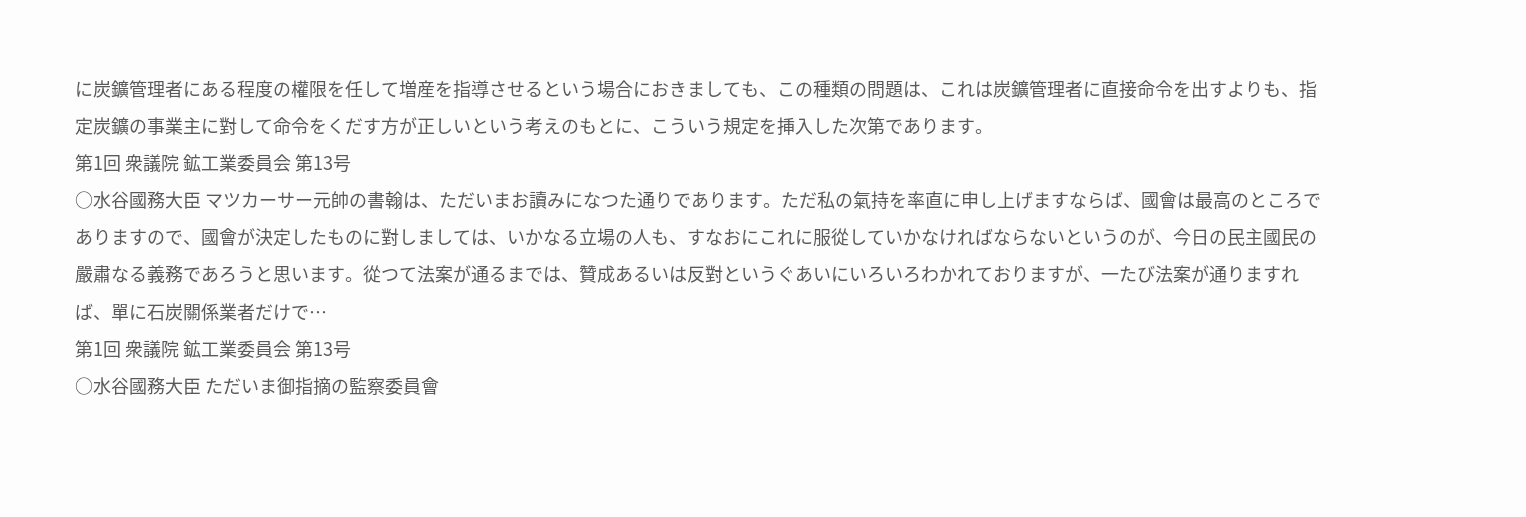に炭鑛管理者にある程度の權限を任して増産を指導させるという場合におきましても、この種類の問題は、これは炭鑛管理者に直接命令を出すよりも、指定炭鑛の事業主に對して命令をくだす方が正しいという考えのもとに、こういう規定を挿入した次第であります。
第1回 衆議院 鉱工業委員会 第13号
○水谷國務大臣 マツカーサー元帥の書翰は、ただいまお讀みになつた通りであります。ただ私の氣持を率直に申し上げますならば、國會は最高のところでありますので、國會が決定したものに對しましては、いかなる立場の人も、すなおにこれに服從していかなければならないというのが、今日の民主國民の嚴肅なる義務であろうと思います。從つて法案が通るまでは、贊成あるいは反對というぐあいにいろいろわかれておりますが、一たび法案が通りますれば、單に石炭關係業者だけで…
第1回 衆議院 鉱工業委員会 第13号
○水谷國務大臣 ただいま御指摘の監察委員會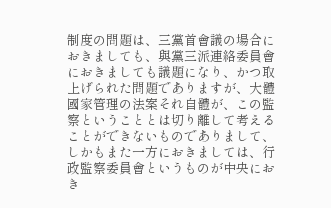制度の問題は、三黨首會議の場合におきましても、與黨三派連絡委員會におきましても議題になり、かつ取上げられた問題でありますが、大體國家管理の法案それ自體が、この監察ということとは切り離して考えることができないものでありまして、しかもまた一方におきましては、行政監察委員會というものが中央におき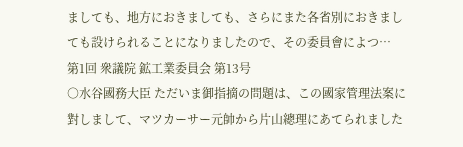ましても、地方におきましても、さらにまた各省別におきましても設けられることになりましたので、その委員會によつ…
第1回 衆議院 鉱工業委員会 第13号
○水谷國務大臣 ただいま御指摘の問題は、この國家管理法案に對しまして、マツカーサー元帥から片山總理にあてられました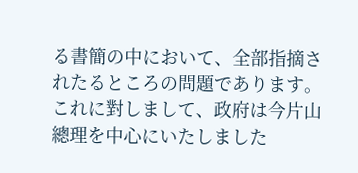る書簡の中において、全部指摘されたるところの問題であります。これに對しまして、政府は今片山總理を中心にいたしました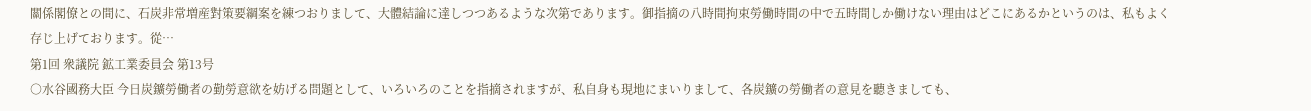關係閣僚との間に、石炭非常増産對策要綱案を練つおりまして、大體結論に達しつつあるような次第であります。御指摘の八時間拘束勞働時間の中で五時間しか働けない理由はどこにあるかというのは、私もよく存じ上げております。從…
第1回 衆議院 鉱工業委員会 第13号
○水谷國務大臣 今日炭鑛勞働者の勤勞意欲を妨げる問題として、いろいろのことを指摘されますが、私自身も現地にまいりまして、各炭鑛の勞働者の意見を聽きましても、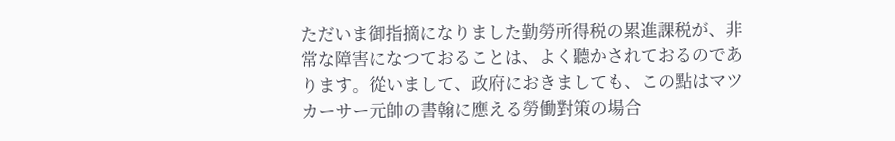ただいま御指摘になりました勤勞所得税の累進課税が、非常な障害になつておることは、よく聽かされておるのであります。從いまして、政府におきましても、この點はマツカーサー元帥の書翰に應える勞働對策の場合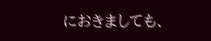におきましても、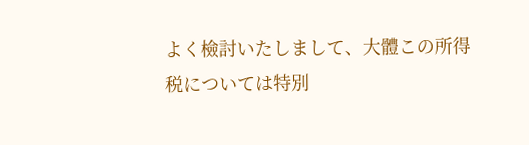よく檢討いたしまして、大體この所得税については特別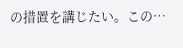の措置を講じたい。この…